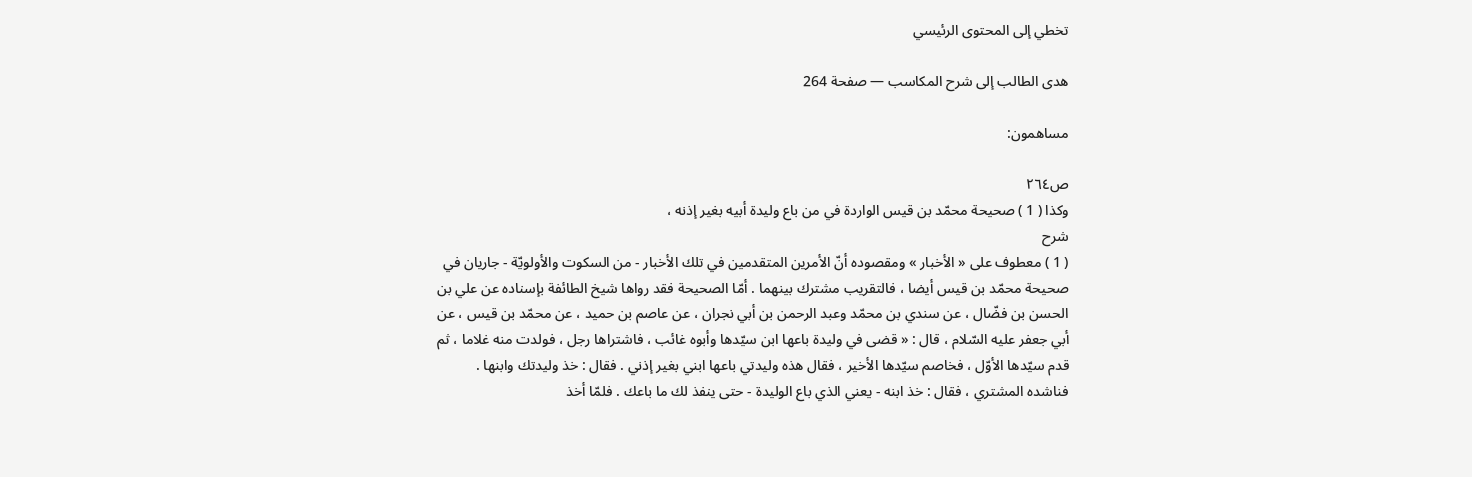تخطي إلى المحتوى الرئيسي

هدى الطالب إلى شرح المكاسب — صفحة 264

مساهمون:

ص٢٦٤
وكذا ( 1 ) صحيحة محمّد بن قيس الواردة في من باع وليدة أبيه بغير إذنه ،
شرح
( 1 ) معطوف على « الأخبار » ومقصوده أنّ الأمرين المتقدمين في تلك الأخبار - من السكوت والأولويّة - جاريان في صحيحة محمّد بن قيس أيضا ، فالتقريب مشترك بينهما . أمّا الصحيحة فقد رواها شيخ الطائفة بإسناده عن علي بن الحسن بن فضّال ، عن سندي بن محمّد وعبد الرحمن بن أبي نجران ، عن عاصم بن حميد ، عن محمّد بن قيس ، عن أبي جعفر عليه السّلام ، قال : « قضى في وليدة باعها ابن سيّدها وأبوه غائب ، فاشتراها رجل ، فولدت منه غلاما ، ثم قدم سيّدها الأوّل ، فخاصم سيّدها الأخير ، فقال هذه وليدتي باعها ابني بغير إذني . فقال : خذ وليدتك وابنها . فناشده المشتري ، فقال : خذ ابنه - يعني الذي باع الوليدة - حتى ينفذ لك ما باعك . فلمّا أخذ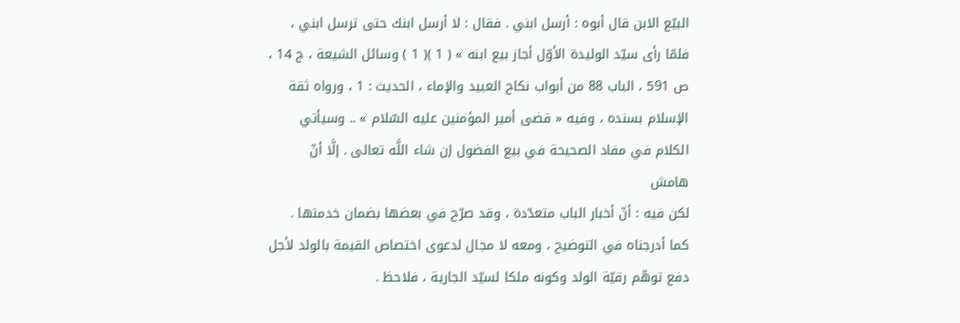البيّع الابن قال أبوه : أرسل ابني . فقال : لا أرسل ابنك حتى ترسل ابني ، فلمّا رأى سيّد الوليدة الأوّل أجاز بيع ابنه » ( 1 )( 1 ) وسائل الشيعة ، ج 14 ، ص 591 ، الباب 88 من أبواب نكاح العبيد والإماء ، الحديث : 1 ، ورواه ثقة الإسلام بسنده ، وفيه « قضى أمير المؤمنين عليه السّلام » .. وسيأتي الكلام في مفاد الصحيحة في بيع الفضول إن شاء اللَّه تعالى . إلَّا أنّ
هامش
لكن فيه : أنّ أخبار الباب متعدّدة ، وقد صرّح في بعضها بضمان خدمتها . كما أدرجناه في التوضيح ، ومعه لا مجال لدعوى اختصاص القيمة بالولد لأجل دفع توهّم رقيّة الولد وكونه ملكا لسيّد الجارية ، فلاحظ .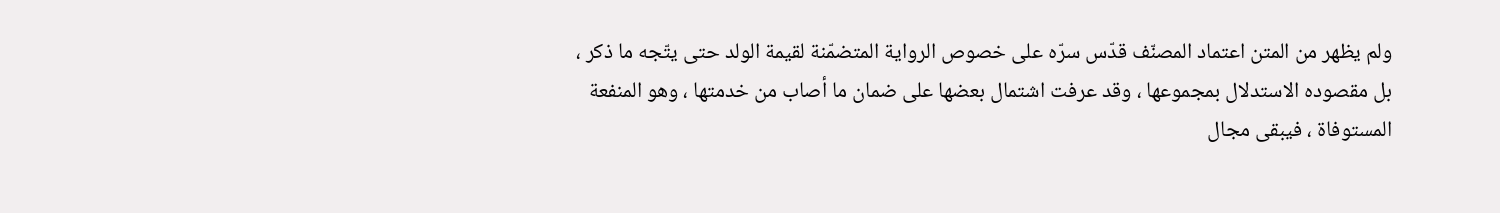ولم يظهر من المتن اعتماد المصنّف قدّس سرّه على خصوص الرواية المتضمّنة لقيمة الولد حتى يتّجه ما ذكر ، بل مقصوده الاستدلال بمجموعها ، وقد عرفت اشتمال بعضها على ضمان ما أصاب من خدمتها ، وهو المنفعة المستوفاة ، فيبقى مجال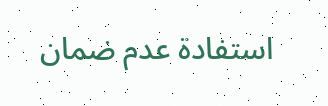استفادة عدم ضمان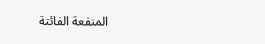المنفعة الفائتة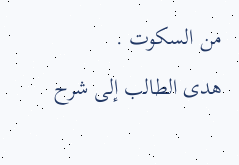من السكوت .
هدى الطالب إلى شرح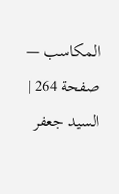المكاسب — صفحة 264 | السيد جعفر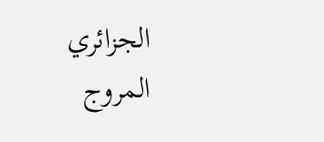الجزائري المروج